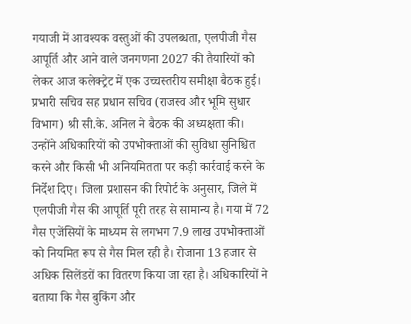गयाजी में आवश्यक वस्तुओं की उपलब्धता, एलपीजी गैस आपूर्ति और आने वाले जनगणना 2027 की तैयारियों को लेकर आज कलेक्ट्रेट में एक उच्चस्तरीय समीक्षा बैठक हुई। प्रभारी सचिव सह प्रधान सचिव (राजस्व और भूमि सुधार विभाग) श्री सी.के. अनिल ने बैठक की अध्यक्षता की। उन्होंने अधिकारियों को उपभोक्ताओं की सुविधा सुनिश्चित करने और किसी भी अनियमितता पर कड़ी कार्रवाई करने के निर्देश दिए। जिला प्रशासन की रिपोर्ट के अनुसार, जिले में एलपीजी गैस की आपूर्ति पूरी तरह से सामान्य है। गया में 72 गैस एजेंसियों के माध्यम से लगभग 7.9 लाख उपभोक्ताओं को नियमित रूप से गैस मिल रही है। रोजाना 13 हजार से अधिक सिलेंडरों का वितरण किया जा रहा है। अधिकारियों ने बताया कि गैस बुकिंग और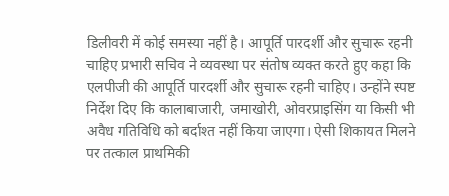डिलीवरी में कोई समस्या नहीं है। आपूर्ति पारदर्शी और सुचारू रहनी चाहिए प्रभारी सचिव ने व्यवस्था पर संतोष व्यक्त करते हुए कहा कि एलपीजी की आपूर्ति पारदर्शी और सुचारू रहनी चाहिए। उन्होंने स्पष्ट निर्देश दिए कि कालाबाजारी, जमाखोरी, ओवरप्राइसिंग या किसी भी अवैध गतिविधि को बर्दाश्त नहीं किया जाएगा। ऐसी शिकायत मिलने पर तत्काल प्राथमिकी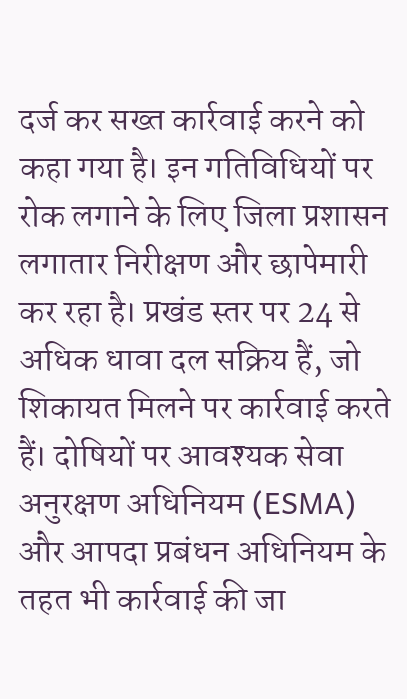दर्ज कर सख्त कार्रवाई करने को कहा गया है। इन गतिविधियों पर रोक लगाने के लिए जिला प्रशासन लगातार निरीक्षण और छापेमारी कर रहा है। प्रखंड स्तर पर 24 से अधिक धावा दल सक्रिय हैं, जो शिकायत मिलने पर कार्रवाई करते हैं। दोषियों पर आवश्यक सेवा अनुरक्षण अधिनियम (ESMA) और आपदा प्रबंधन अधिनियम के तहत भी कार्रवाई की जा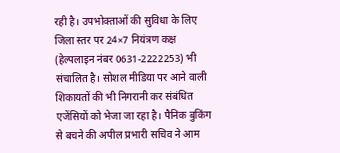रही है। उपभोक्ताओं की सुविधा के लिए जिला स्तर पर 24×7 नियंत्रण कक्ष (हेल्पलाइन नंबर 0631-2222253) भी संचालित है। सोशल मीडिया पर आने वाली शिकायतों की भी निगरानी कर संबंधित एजेंसियों को भेजा जा रहा है। पैनिक बुकिंग से बचने की अपील प्रभारी सचिव ने आम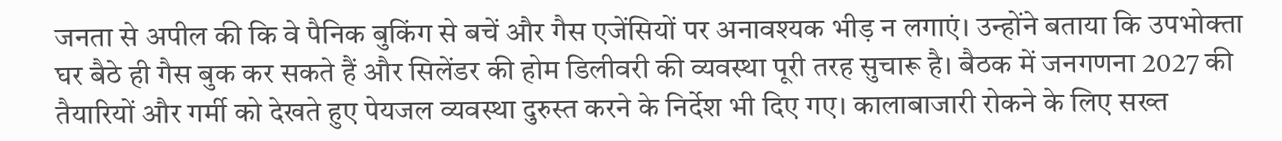जनता से अपील की कि वे पैनिक बुकिंग से बचें और गैस एजेंसियों पर अनावश्यक भीड़ न लगाएं। उन्होंने बताया कि उपभोक्ता घर बैठे ही गैस बुक कर सकते हैं और सिलेंडर की होम डिलीवरी की व्यवस्था पूरी तरह सुचारू है। बैठक में जनगणना 2027 की तैयारियों और गर्मी को देखते हुए पेयजल व्यवस्था दुरुस्त करने के निर्देश भी दिए गए। कालाबाजारी रोकने के लिए सख्त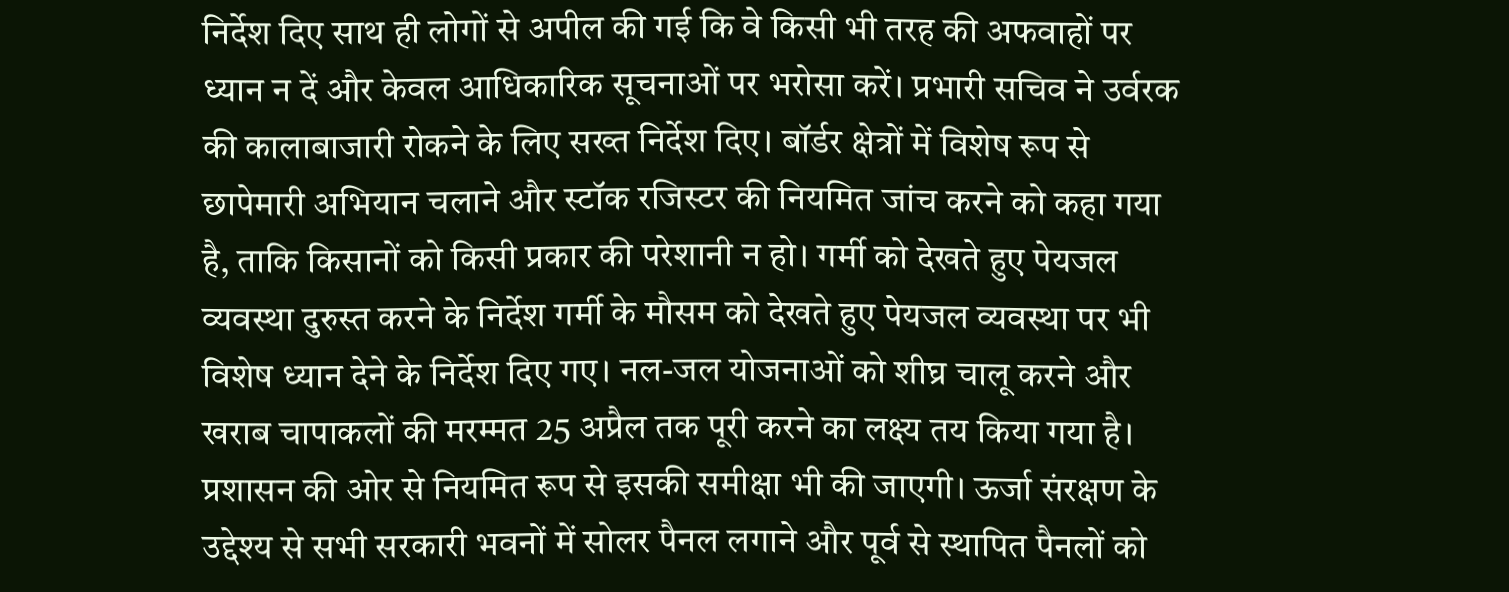निर्देश दिए साथ ही लोगों से अपील की गई कि वे किसी भी तरह की अफवाहों पर ध्यान न दें और केवल आधिकारिक सूचनाओं पर भरोसा करें। प्रभारी सचिव ने उर्वरक की कालाबाजारी रोकने के लिए सख्त निर्देश दिए। बॉर्डर क्षेत्रों में विशेष रूप से छापेमारी अभियान चलाने और स्टॉक रजिस्टर की नियमित जांच करने को कहा गया है, ताकि किसानों को किसी प्रकार की परेशानी न हो। गर्मी को देखते हुए पेयजल व्यवस्था दुरुस्त करने के निर्देश गर्मी के मौसम को देखते हुए पेयजल व्यवस्था पर भी विशेष ध्यान देने के निर्देश दिए गए। नल-जल योजनाओं को शीघ्र चालू करने और खराब चापाकलों की मरम्मत 25 अप्रैल तक पूरी करने का लक्ष्य तय किया गया है। प्रशासन की ओर से नियमित रूप से इसकी समीक्षा भी की जाएगी। ऊर्जा संरक्षण के उद्देश्य से सभी सरकारी भवनों में सोलर पैनल लगाने और पूर्व से स्थापित पैनलों को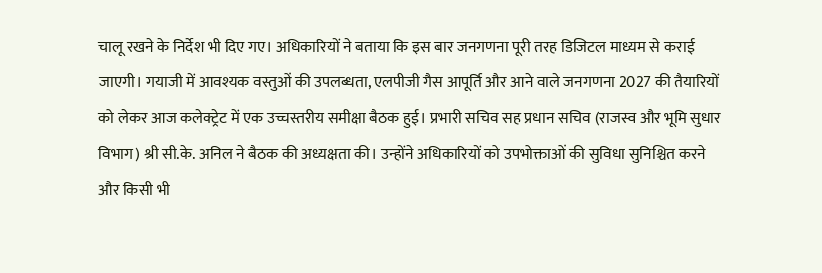चालू रखने के निर्देश भी दिए गए। अधिकारियों ने बताया कि इस बार जनगणना पूरी तरह डिजिटल माध्यम से कराई जाएगी। गयाजी में आवश्यक वस्तुओं की उपलब्धता, एलपीजी गैस आपूर्ति और आने वाले जनगणना 2027 की तैयारियों को लेकर आज कलेक्ट्रेट में एक उच्चस्तरीय समीक्षा बैठक हुई। प्रभारी सचिव सह प्रधान सचिव (राजस्व और भूमि सुधार विभाग) श्री सी.के. अनिल ने बैठक की अध्यक्षता की। उन्होंने अधिकारियों को उपभोक्ताओं की सुविधा सुनिश्चित करने और किसी भी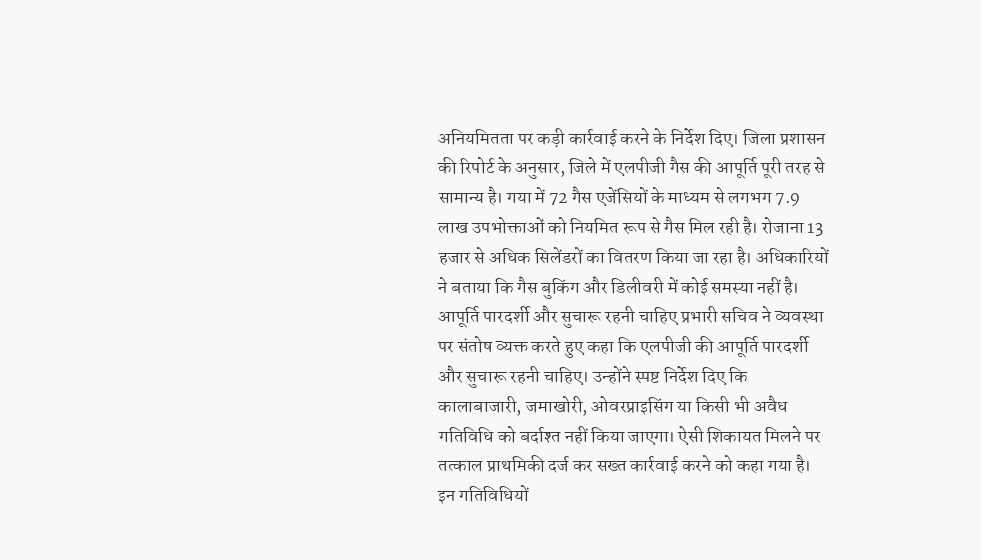अनियमितता पर कड़ी कार्रवाई करने के निर्देश दिए। जिला प्रशासन की रिपोर्ट के अनुसार, जिले में एलपीजी गैस की आपूर्ति पूरी तरह से सामान्य है। गया में 72 गैस एजेंसियों के माध्यम से लगभग 7.9 लाख उपभोक्ताओं को नियमित रूप से गैस मिल रही है। रोजाना 13 हजार से अधिक सिलेंडरों का वितरण किया जा रहा है। अधिकारियों ने बताया कि गैस बुकिंग और डिलीवरी में कोई समस्या नहीं है। आपूर्ति पारदर्शी और सुचारू रहनी चाहिए प्रभारी सचिव ने व्यवस्था पर संतोष व्यक्त करते हुए कहा कि एलपीजी की आपूर्ति पारदर्शी और सुचारू रहनी चाहिए। उन्होंने स्पष्ट निर्देश दिए कि कालाबाजारी, जमाखोरी, ओवरप्राइसिंग या किसी भी अवैध गतिविधि को बर्दाश्त नहीं किया जाएगा। ऐसी शिकायत मिलने पर तत्काल प्राथमिकी दर्ज कर सख्त कार्रवाई करने को कहा गया है। इन गतिविधियों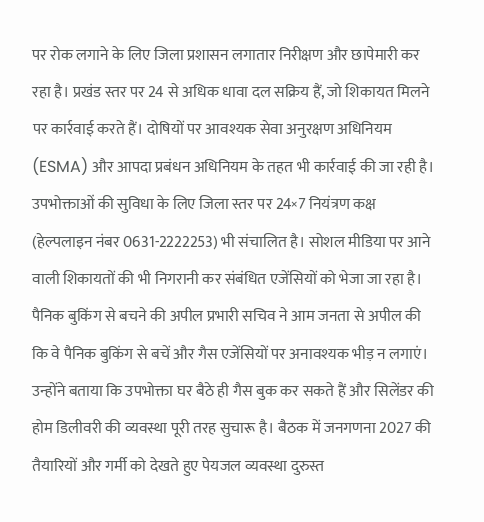पर रोक लगाने के लिए जिला प्रशासन लगातार निरीक्षण और छापेमारी कर रहा है। प्रखंड स्तर पर 24 से अधिक धावा दल सक्रिय हैं, जो शिकायत मिलने पर कार्रवाई करते हैं। दोषियों पर आवश्यक सेवा अनुरक्षण अधिनियम (ESMA) और आपदा प्रबंधन अधिनियम के तहत भी कार्रवाई की जा रही है। उपभोक्ताओं की सुविधा के लिए जिला स्तर पर 24×7 नियंत्रण कक्ष (हेल्पलाइन नंबर 0631-2222253) भी संचालित है। सोशल मीडिया पर आने वाली शिकायतों की भी निगरानी कर संबंधित एजेंसियों को भेजा जा रहा है। पैनिक बुकिंग से बचने की अपील प्रभारी सचिव ने आम जनता से अपील की कि वे पैनिक बुकिंग से बचें और गैस एजेंसियों पर अनावश्यक भीड़ न लगाएं। उन्होंने बताया कि उपभोक्ता घर बैठे ही गैस बुक कर सकते हैं और सिलेंडर की होम डिलीवरी की व्यवस्था पूरी तरह सुचारू है। बैठक में जनगणना 2027 की तैयारियों और गर्मी को देखते हुए पेयजल व्यवस्था दुरुस्त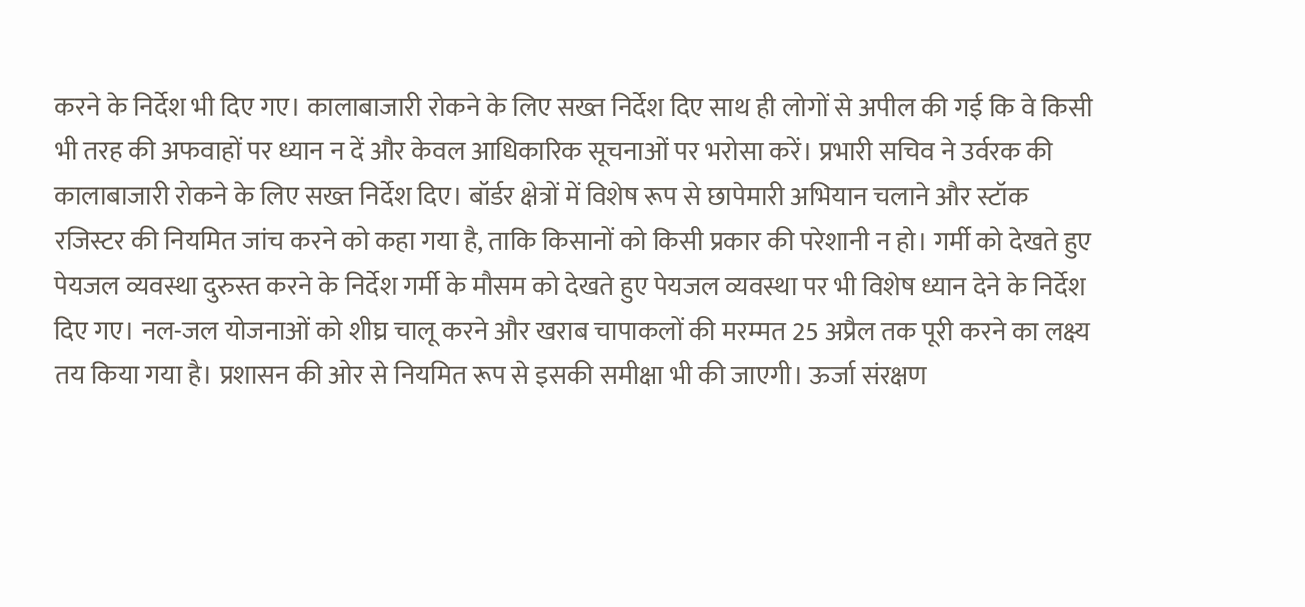करने के निर्देश भी दिए गए। कालाबाजारी रोकने के लिए सख्त निर्देश दिए साथ ही लोगों से अपील की गई कि वे किसी भी तरह की अफवाहों पर ध्यान न दें और केवल आधिकारिक सूचनाओं पर भरोसा करें। प्रभारी सचिव ने उर्वरक की कालाबाजारी रोकने के लिए सख्त निर्देश दिए। बॉर्डर क्षेत्रों में विशेष रूप से छापेमारी अभियान चलाने और स्टॉक रजिस्टर की नियमित जांच करने को कहा गया है, ताकि किसानों को किसी प्रकार की परेशानी न हो। गर्मी को देखते हुए पेयजल व्यवस्था दुरुस्त करने के निर्देश गर्मी के मौसम को देखते हुए पेयजल व्यवस्था पर भी विशेष ध्यान देने के निर्देश दिए गए। नल-जल योजनाओं को शीघ्र चालू करने और खराब चापाकलों की मरम्मत 25 अप्रैल तक पूरी करने का लक्ष्य तय किया गया है। प्रशासन की ओर से नियमित रूप से इसकी समीक्षा भी की जाएगी। ऊर्जा संरक्षण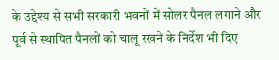के उद्देश्य से सभी सरकारी भवनों में सोलर पैनल लगाने और पूर्व से स्थापित पैनलों को चालू रखने के निर्देश भी दिए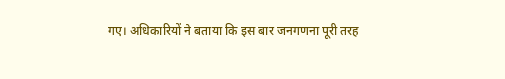गए। अधिकारियों ने बताया कि इस बार जनगणना पूरी तरह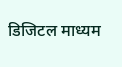डिजिटल माध्यम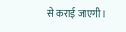से कराई जाएगी।